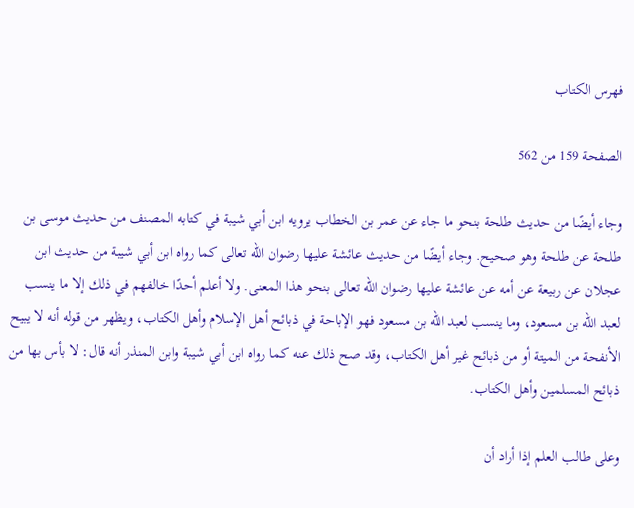فهرس الكتاب

الصفحة 159 من 562

وجاء أيضًا من حديث طلحة بنحو ما جاء عن عمر بن الخطاب يرويه ابن أبي شيبة في كتابه المصنف من حديث موسى بن طلحة عن طلحة وهو صحيح. وجاء أيضًا من حديث عائشة عليها رضوان الله تعالى كما رواه ابن أبي شيبة من حديث ابن عجلان عن ربيعة عن أمه عن عائشة عليها رضوان الله تعالى بنحو هذا المعنى. ولا أعلم أحدًا خالفهم في ذلك إلا ما ينسب لعبد الله بن مسعود، وما ينسب لعبد الله بن مسعود فهو الإباحة في ذبائح أهل الإسلام وأهل الكتاب، ويظهر من قوله أنه لا يبيح الأنفحة من الميتة أو من ذبائح غير أهل الكتاب، وقد صح ذلك عنه كما رواه ابن أبي شيبة وابن المنذر أنه قال: لا بأس بها من ذبائح المسلمين وأهل الكتاب.

وعلى طالب العلم إذا أراد أن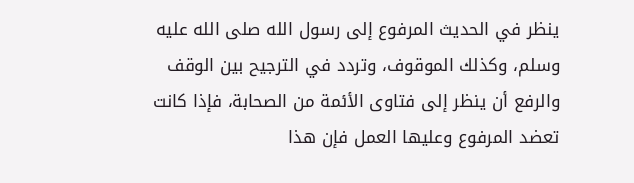ينظر في الحديث المرفوع إلى رسول الله صلى الله عليه وسلم، وكذلك الموقوف، وتردد في الترجيح بين الوقف والرفع أن ينظر إلى فتاوى الأئمة من الصحابة، فإذا كانت تعضد المرفوع وعليها العمل فإن هذا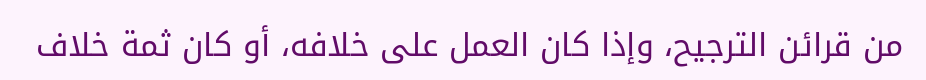من قرائن الترجيح، وإذا كان العمل على خلافه، أو كان ثمة خلاف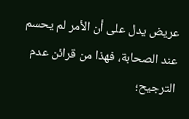عريض يدل على أن الأمر لم يحسم عند الصحابة، فهذا من قرائن عدم الترجيح؛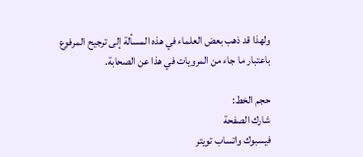ولهذا قد ذهب بعض العلماء في هذه المسألة إلى ترجيح المرفوع باعتبار ما جاء من المرويات في هذا عن الصحابة.

حجم الخط:
شارك الصفحة
فيسبوك واتساب تويتر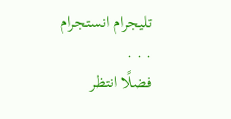تليجرام انستجرام
. . .
فضلًا انتظر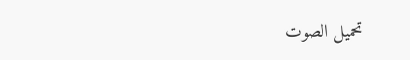تحميل الصوت